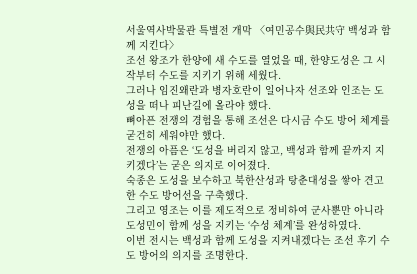서울역사박물관 특별전 개막 〈여민공수與民共守 백성과 함께 지킨다〉
조선 왕조가 한양에 새 수도를 열었을 때, 한양도성은 그 시작부터 수도를 지키기 위해 세웠다.
그러나 임진왜란과 병자호란이 일어나자 선조와 인조는 도성을 떠나 피난길에 올라야 했다.
뼈아픈 전쟁의 경험을 통해 조선은 다시금 수도 방어 체계를 굳건히 세워야만 했다.
전쟁의 아픔은 ‘도성을 버리지 않고, 백성과 함께 끝까지 지키겠다’는 굳은 의지로 이어졌다.
숙종은 도성을 보수하고 북한산성과 탕춘대성을 쌓아 견고한 수도 방어선을 구축했다.
그리고 영조는 이를 제도적으로 정비하여 군사뿐만 아니라 도성민이 함께 성을 지키는 ‘수성 체계’를 완성하였다.
이번 전시는 백성과 함께 도성을 지켜내겠다는 조선 후기 수도 방어의 의지를 조명한다.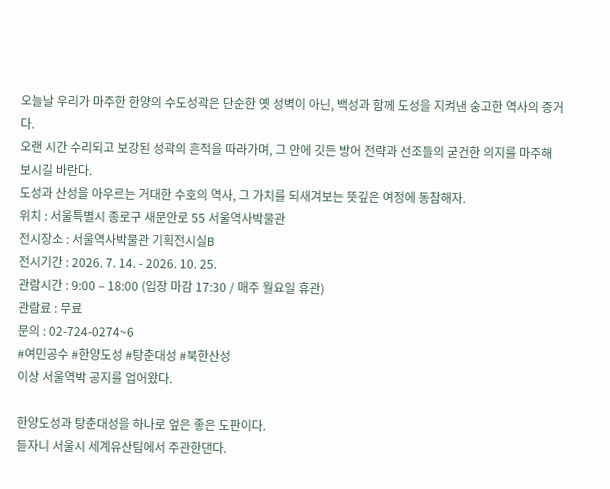오늘날 우리가 마주한 한양의 수도성곽은 단순한 옛 성벽이 아닌, 백성과 함께 도성을 지켜낸 숭고한 역사의 증거다.
오랜 시간 수리되고 보강된 성곽의 흔적을 따라가며, 그 안에 깃든 방어 전략과 선조들의 굳건한 의지를 마주해 보시길 바란다.
도성과 산성을 아우르는 거대한 수호의 역사, 그 가치를 되새겨보는 뜻깊은 여정에 동참해자.
위치 : 서울특별시 종로구 새문안로 55 서울역사박물관
전시장소 : 서울역사박물관 기획전시실B
전시기간 : 2026. 7. 14. - 2026. 10. 25.
관람시간 : 9:00 – 18:00 (입장 마감 17:30 / 매주 월요일 휴관)
관람료 : 무료
문의 : 02-724-0274~6
#여민공수 #한양도성 #탕춘대성 #북한산성
이상 서울역박 공지를 업어왔다.

한양도성과 탕춘대성을 하나로 엎은 좋은 도판이다.
듣자니 서울시 세계유산팀에서 주관한댄다.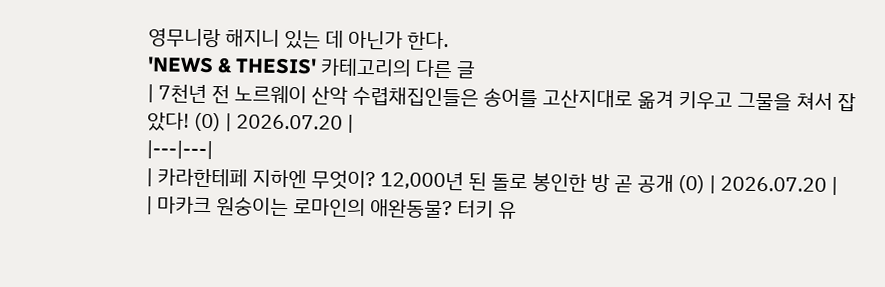영무니랑 해지니 있는 데 아닌가 한다.
'NEWS & THESIS' 카테고리의 다른 글
| 7천년 전 노르웨이 산악 수렵채집인들은 송어를 고산지대로 옮겨 키우고 그물을 쳐서 잡았다! (0) | 2026.07.20 |
|---|---|
| 카라한테페 지하엔 무엇이? 12,000년 된 돌로 봉인한 방 곧 공개 (0) | 2026.07.20 |
| 마카크 원숭이는 로마인의 애완동물? 터키 유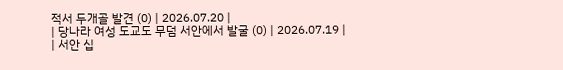적서 두개골 발견 (0) | 2026.07.20 |
| 당나라 여성 도교도 무덤 서안에서 발굴 (0) | 2026.07.19 |
| 서안 십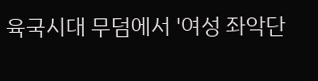육국시대 무덤에서 '여성 좌악단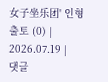女子坐乐团' 인형 출토 (0) | 2026.07.19 |
댓글